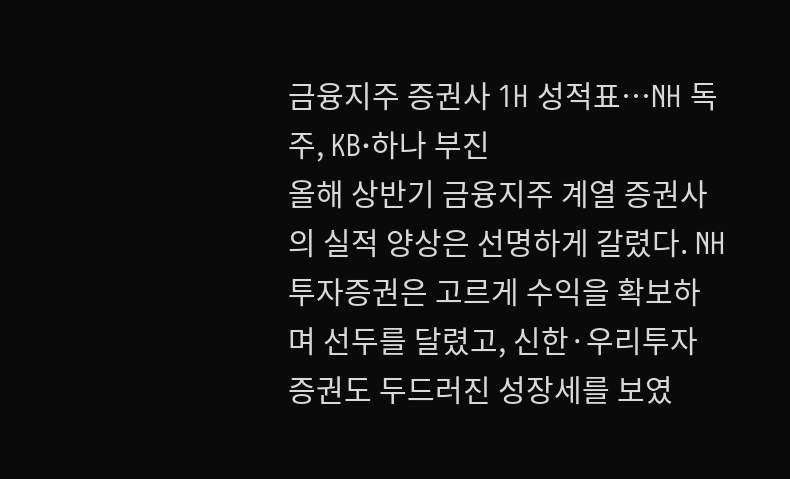금융지주 증권사 1H 성적표…NH 독주, KB·하나 부진
올해 상반기 금융지주 계열 증권사의 실적 양상은 선명하게 갈렸다. NH투자증권은 고르게 수익을 확보하며 선두를 달렸고, 신한·우리투자증권도 두드러진 성장세를 보였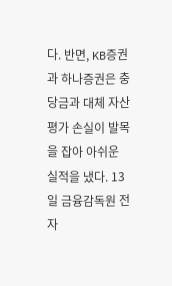다. 반면, KB증권과 하나증권은 충당금과 대체 자산 평가 손실이 발목을 잡아 아쉬운 실적을 냈다. 13일 금융감독원 전자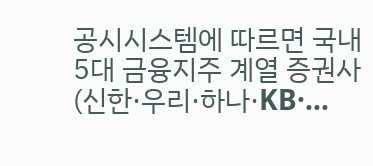공시시스템에 따르면 국내 5대 금융지주 계열 증권사(신한·우리·하나·KB·...